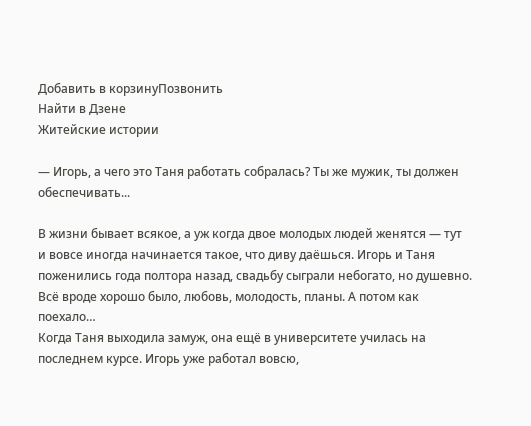Добавить в корзинуПозвонить
Найти в Дзене
Житейские истории

— Игорь, а чего это Таня работать собралась? Ты же мужик, ты должен обеспечивать...

В жизни бывает всякое, а уж когда двое молодых людей женятся — тут и вовсе иногда начинается такое, что диву даёшься. Игорь и Таня поженились года полтора назад, свадьбу сыграли небогато, но душевно. Всё вроде хорошо было, любовь, молодость, планы. А потом как поехало…
Когда Таня выходила замуж, она ещё в университете училась на последнем курсе. Игорь уже работал вовсю,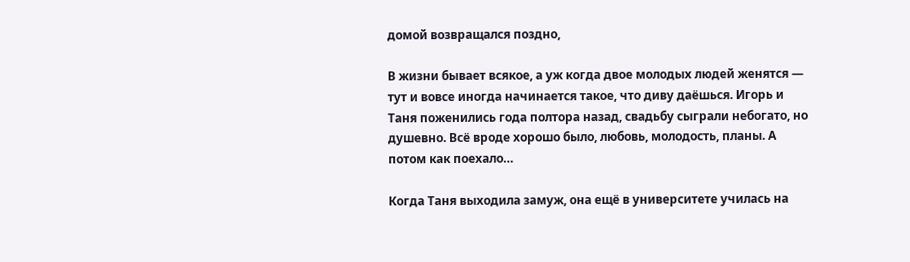домой возвращался поздно,

В жизни бывает всякое, а уж когда двое молодых людей женятся — тут и вовсе иногда начинается такое, что диву даёшься. Игорь и Таня поженились года полтора назад, свадьбу сыграли небогато, но душевно. Всё вроде хорошо было, любовь, молодость, планы. А потом как поехало…

Когда Таня выходила замуж, она ещё в университете училась на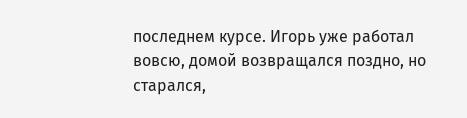последнем курсе. Игорь уже работал вовсю, домой возвращался поздно, но старался,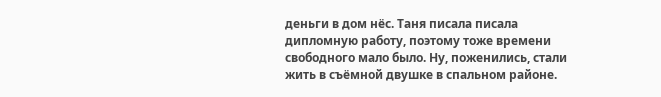деньги в дом нёс. Таня писала писала дипломную работу, поэтому тоже времени свободного мало было. Ну, поженились, стали жить в съёмной двушке в спальном районе.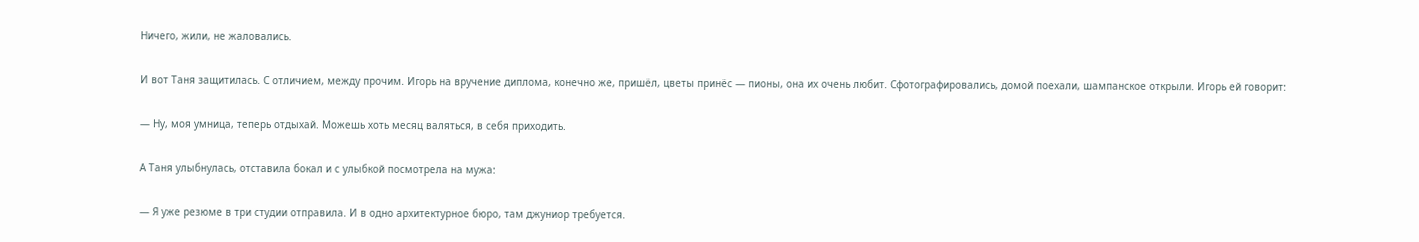Ничего, жили, не жаловались.

И вот Таня защитилась. С отличием, между прочим. Игорь на вручение диплома, конечно же, пришёл, цветы принёс — пионы, она их очень любит. Сфотографировались, домой поехали, шампанское открыли. Игорь ей говорит:

— Ну, моя умница, теперь отдыхай. Можешь хоть месяц валяться, в себя приходить.

А Таня улыбнулась, отставила бокал и с улыбкой посмотрела на мужа:

— Я уже резюме в три студии отправила. И в одно архитектурное бюро, там джуниор требуется.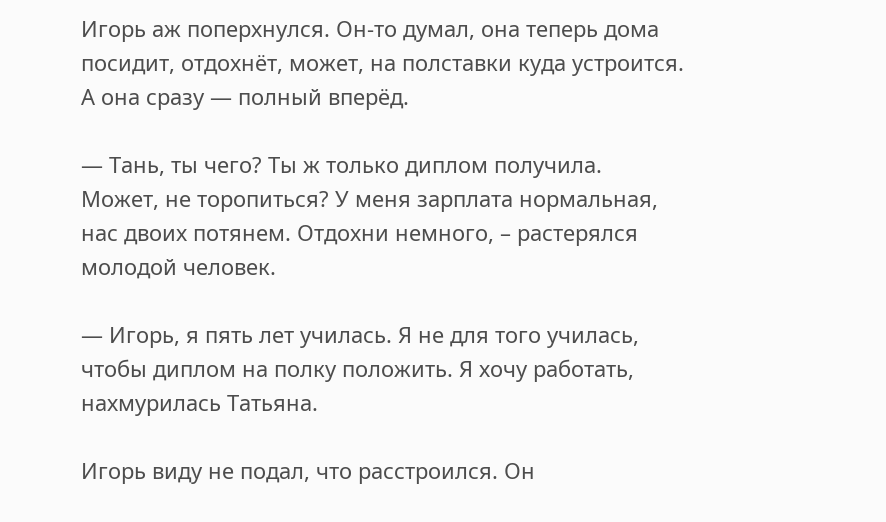Игорь аж поперхнулся. Он-то думал, она теперь дома посидит, отдохнёт, может, на полставки куда устроится. А она сразу — полный вперёд.

— Тань, ты чего? Ты ж только диплом получила. Может, не торопиться? У меня зарплата нормальная, нас двоих потянем. Отдохни немного, – растерялся молодой человек.

— Игорь, я пять лет училась. Я не для того училась, чтобы диплом на полку положить. Я хочу работать, нахмурилась Татьяна.

Игорь виду не подал, что расстроился. Он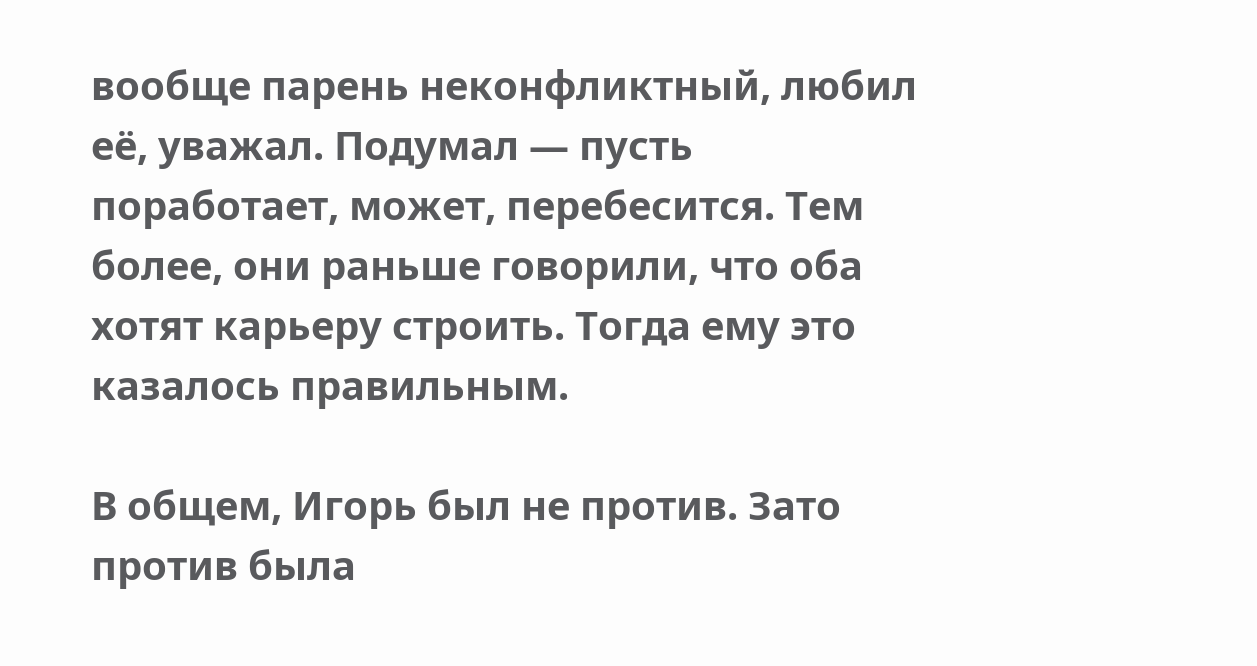вообще парень неконфликтный, любил её, уважал. Подумал — пусть поработает, может, перебесится. Тем более, они раньше говорили, что оба хотят карьеру строить. Тогда ему это казалось правильным.

В общем, Игорь был не против. Зато против была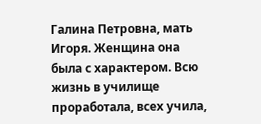Галина Петровна, мать Игоря. Женщина она была с характером. Всю жизнь в училище проработала, всех учила,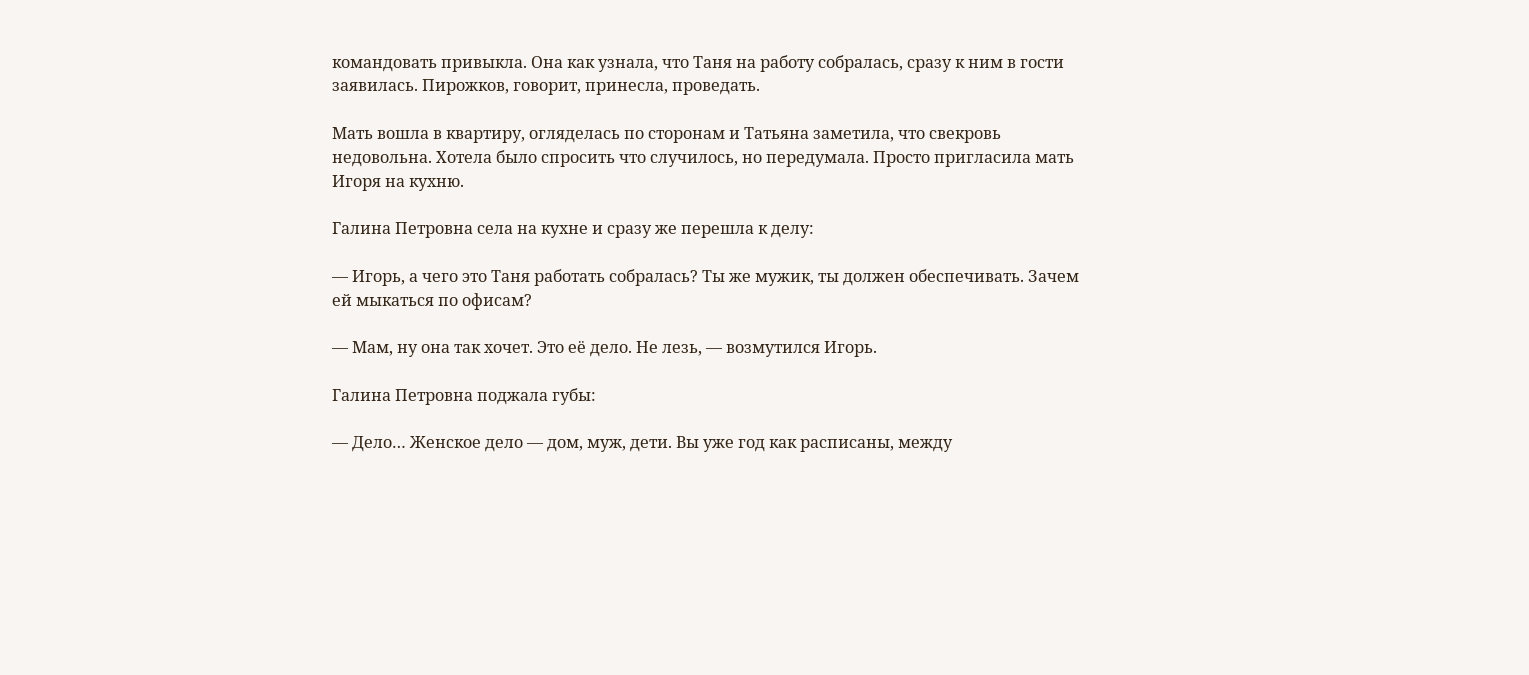командовать привыкла. Она как узнала, что Таня на работу собралась, сразу к ним в гости заявилась. Пирожков, говорит, принесла, проведать.

Мать вошла в квартиру, огляделась по сторонам и Татьяна заметила, что свекровь недовольна. Хотела было спросить что случилось, но передумала. Просто пригласила мать Игоря на кухню.

Галина Петровна села на кухне и сразу же перешла к делу:

— Игорь, а чего это Таня работать собралась? Ты же мужик, ты должен обеспечивать. Зачем ей мыкаться по офисам?

— Мам, ну она так хочет. Это её дело. Не лезь, — возмутился Игорь.

Галина Петровна поджала губы:

— Дело… Женское дело — дом, муж, дети. Вы уже год как расписаны, между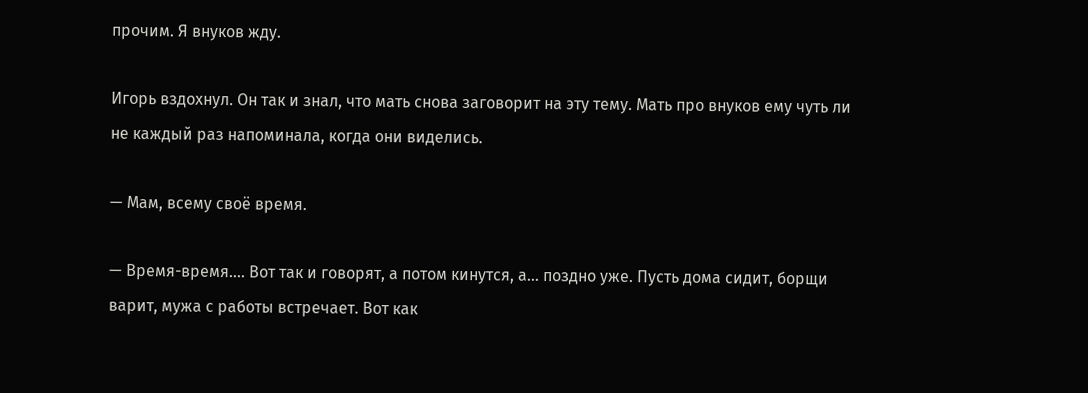прочим. Я внуков жду.

Игорь вздохнул. Он так и знал, что мать снова заговорит на эту тему. Мать про внуков ему чуть ли не каждый раз напоминала, когда они виделись.

— Мам, всему своё время.

— Время-время…. Вот так и говорят, а потом кинутся, а… поздно уже. Пусть дома сидит, борщи варит, мужа с работы встречает. Вот как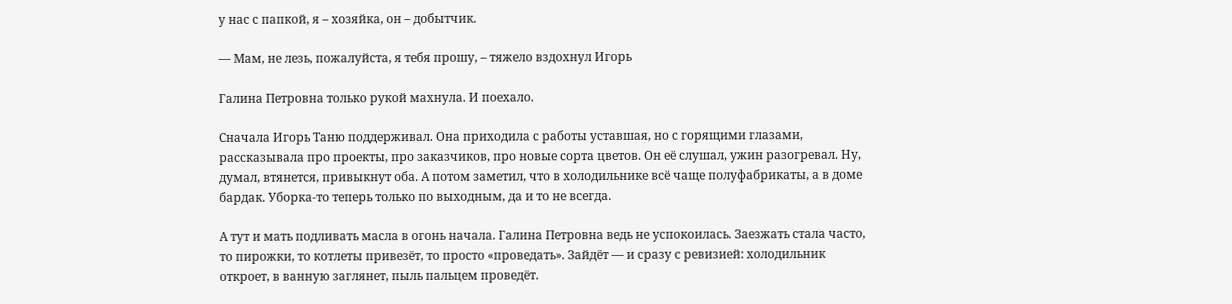у нас с папкой, я – хозяйка, он – добытчик.

— Мам, не лезь, пожалуйста, я тебя прошу, – тяжело вздохнул Игорь

Галина Петровна только рукой махнула. И поехало.

Сначала Игорь Таню поддерживал. Она приходила с работы уставшая, но с горящими глазами, рассказывала про проекты, про заказчиков, про новые сорта цветов. Он её слушал, ужин разогревал. Ну, думал, втянется, привыкнут оба. А потом заметил, что в холодильнике всё чаще полуфабрикаты, а в доме бардак. Уборка-то теперь только по выходным, да и то не всегда.

А тут и мать подливать масла в огонь начала. Галина Петровна ведь не успокоилась. Заезжать стала часто, то пирожки, то котлеты привезёт, то просто «проведать». Зайдёт — и сразу с ревизией: холодильник откроет, в ванную заглянет, пыль пальцем проведёт.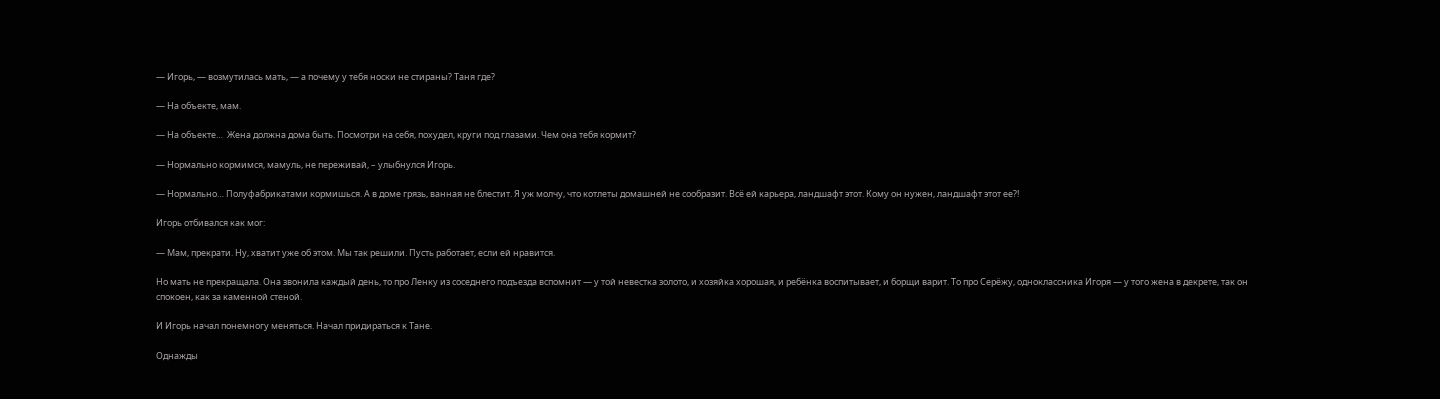— Игорь, — возмутилась мать, — а почему у тебя носки не стираны? Таня где?

— На объекте, мам.

— На объекте…  Жена должна дома быть. Посмотри на себя, похудел, круги под глазами. Чем она тебя кормит?

— Нормально кормимся, мамуль, не переживай, – улыбнулся Игорь.

— Нормально… Полуфабрикатами кормишься. А в доме грязь, ванная не блестит. Я уж молчу, что котлеты домашней не сообразит. Всё ей карьера, ландшафт этот. Кому он нужен, ландшафт этот ее?!

Игорь отбивался как мог:

— Мам, прекрати. Ну, хватит уже об этом. Мы так решили. Пусть работает, если ей нравится.

Но мать не прекращала. Она звонила каждый день, то про Ленку из соседнего подъезда вспомнит — у той невестка золото, и хозяйка хорошая, и ребёнка воспитывает, и борщи варит. То про Серёжу, одноклассника Игоря — у того жена в декрете, так он спокоен, как за каменной стеной.

И Игорь начал понемногу меняться. Начал придираться к Тане.

Однажды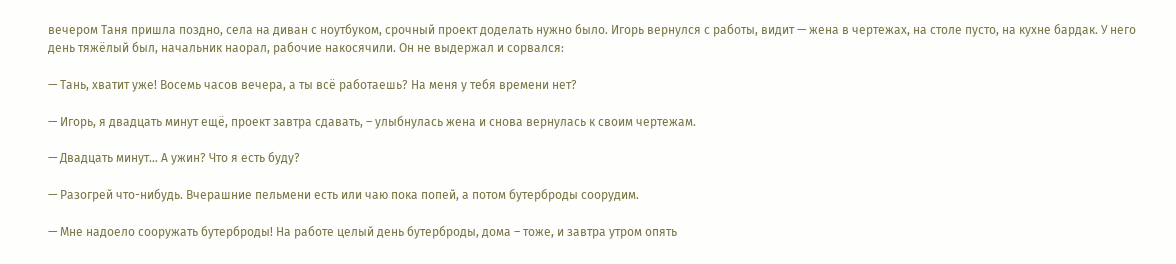вечером Таня пришла поздно, села на диван с ноутбуком, срочный проект доделать нужно было. Игорь вернулся с работы, видит — жена в чертежах, на столе пусто, на кухне бардак. У него день тяжёлый был, начальник наорал, рабочие накосячили. Он не выдержал и сорвался:

— Тань, хватит уже! Восемь часов вечера, а ты всё работаешь? На меня у тебя времени нет?

— Игорь, я двадцать минут ещё, проект завтра сдавать, – улыбнулась жена и снова вернулась к своим чертежам.

— Двадцать минут… А ужин? Что я есть буду?

— Разогрей что-нибудь. Вчерашние пельмени есть или чаю пока попей, а потом бутерброды соорудим.

— Мне надоело сооружать бутерброды! На работе целый день бутерброды, дома – тоже, и завтра утром опять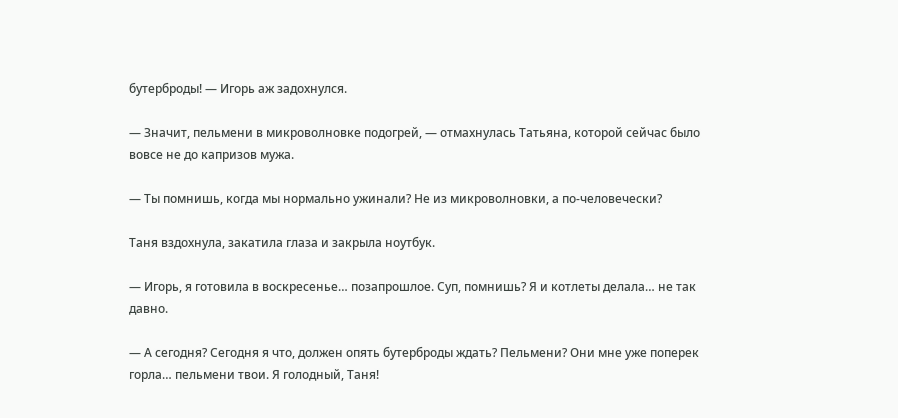бутерброды! — Игорь аж задохнулся.

— Значит, пельмени в микроволновке подогрей, — отмахнулась Татьяна, которой сейчас было вовсе не до капризов мужа.

— Ты помнишь, когда мы нормально ужинали? Не из микроволновки, а по-человечески?

Таня вздохнула, закатила глаза и закрыла ноутбук.

— Игорь, я готовила в воскресенье… позапрошлое. Суп, помнишь? Я и котлеты делала… не так давно.

— А сегодня? Сегодня я что, должен опять бутерброды ждать? Пельмени? Они мне уже поперек горла… пельмени твои. Я голодный, Таня!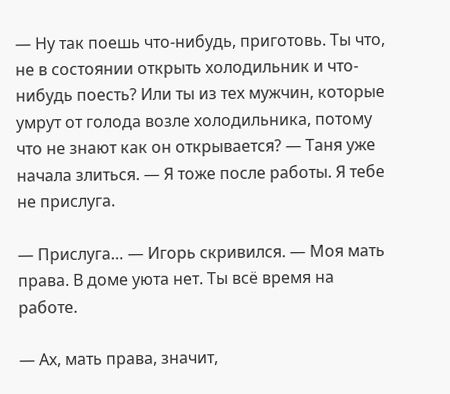— Ну так поешь что-нибудь, приготовь. Ты что, не в состоянии открыть холодильник и что-нибудь поесть? Или ты из тех мужчин, которые умрут от голода возле холодильника, потому что не знают как он открывается? — Таня уже начала злиться. — Я тоже после работы. Я тебе не прислуга.

— Прислуга… — Игорь скривился. — Моя мать права. В доме уюта нет. Ты всё время на работе.

— Ах, мать права, значит,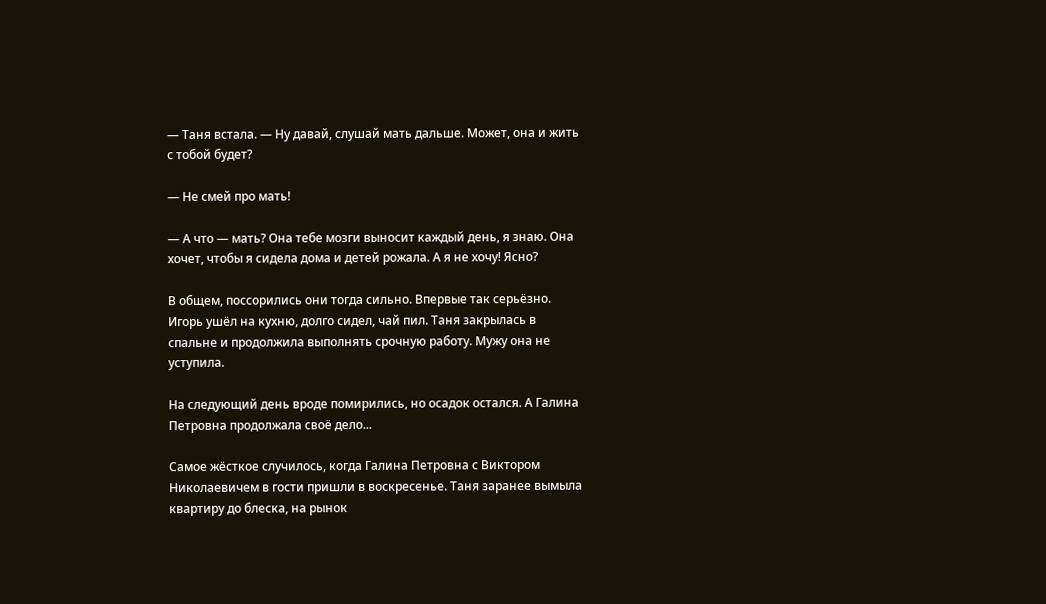— Таня встала. — Ну давай, слушай мать дальше. Может, она и жить с тобой будет?

— Не смей про мать!

— А что — мать? Она тебе мозги выносит каждый день, я знаю. Она хочет, чтобы я сидела дома и детей рожала. А я не хочу! Ясно?

В общем, поссорились они тогда сильно. Впервые так серьёзно. Игорь ушёл на кухню, долго сидел, чай пил. Таня закрылась в спальне и продолжила выполнять срочную работу. Мужу она не уступила.

На следующий день вроде помирились, но осадок остался. А Галина Петровна продолжала своё дело...

Самое жёсткое случилось, когда Галина Петровна с Виктором Николаевичем в гости пришли в воскресенье. Таня заранее вымыла квартиру до блеска, на рынок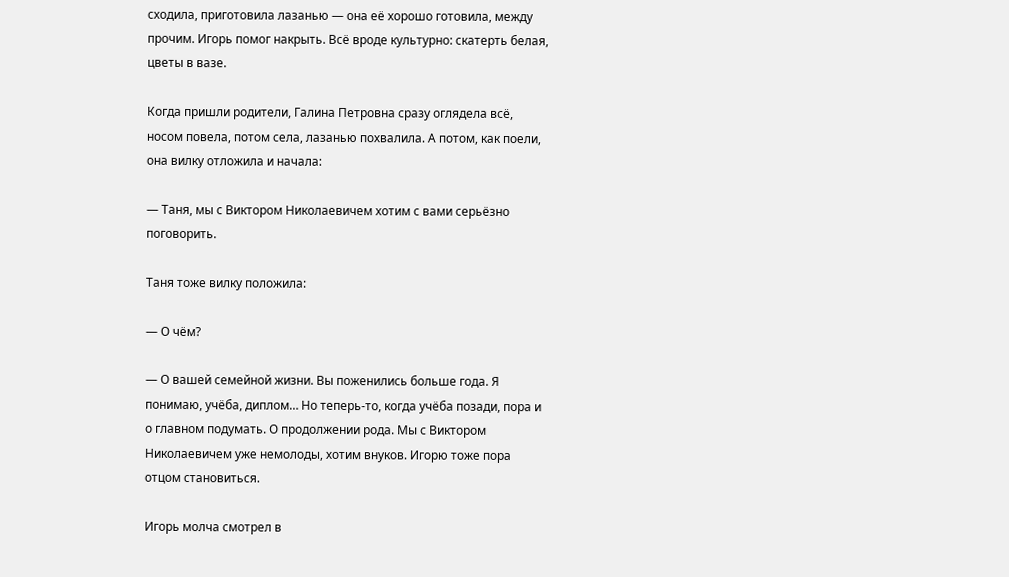сходила, приготовила лазанью — она её хорошо готовила, между прочим. Игорь помог накрыть. Всё вроде культурно: скатерть белая, цветы в вазе.

Когда пришли родители, Галина Петровна сразу оглядела всё, носом повела, потом села, лазанью похвалила. А потом, как поели, она вилку отложила и начала:

— Таня, мы с Виктором Николаевичем хотим с вами серьёзно поговорить.

Таня тоже вилку положила:

— О чём?

— О вашей семейной жизни. Вы поженились больше года. Я понимаю, учёба, диплом… Но теперь-то, когда учёба позади, пора и о главном подумать. О продолжении рода. Мы с Виктором Николаевичем уже немолоды, хотим внуков. Игорю тоже пора отцом становиться.

Игорь молча смотрел в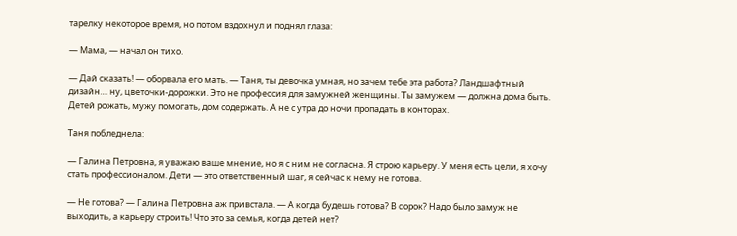тарелку некоторое время, но потом вздохнул и поднял глаза:

— Мама, — начал он тихо.

— Дай сказать! — оборвала его мать. — Таня, ты девочка умная, но зачем тебе эта работа? Ландшафтный дизайн… ну, цветочки-дорожки. Это не профессия для замужней женщины. Ты замужем — должна дома быть. Детей рожать, мужу помогать, дом содержать. А не с утра до ночи пропадать в конторах.

Таня побледнела:

— Галина Петровна, я уважаю ваше мнение, но я с ним не согласна. Я строю карьеру. У меня есть цели, я хочу стать профессионалом. Дети — это ответственный шаг, я сейчас к нему не готова.

— Не готова? — Галина Петровна аж привстала. — А когда будешь готова? В сорок? Надо было замуж не выходить, а карьеру строить! Что это за семья, когда детей нет?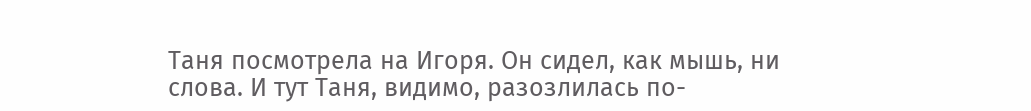Таня посмотрела на Игоря. Он сидел, как мышь, ни слова. И тут Таня, видимо, разозлилась по-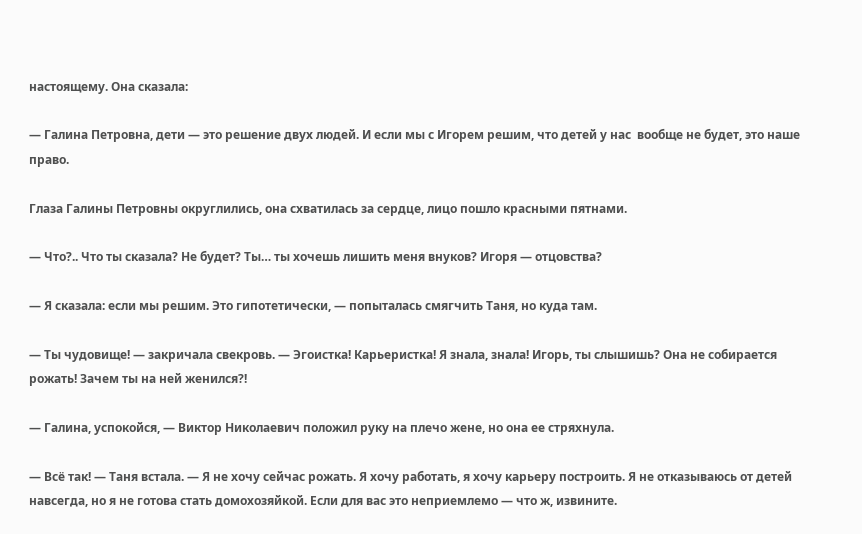настоящему. Она сказала:

— Галина Петровна, дети — это решение двух людей. И если мы с Игорем решим, что детей у нас  вообще не будет, это наше право.

Глаза Галины Петровны округлились, она схватилась за сердце, лицо пошло красными пятнами.

— Что?.. Что ты сказала? Не будет? Ты… ты хочешь лишить меня внуков? Игоря — отцовства?

— Я сказала: если мы решим. Это гипотетически, — попыталась смягчить Таня, но куда там.

— Ты чудовище! — закричала свекровь. — Эгоистка! Карьеристка! Я знала, знала! Игорь, ты слышишь? Она не собирается рожать! Зачем ты на ней женился?!

— Галина, успокойся, — Виктор Николаевич положил руку на плечо жене, но она ее стряхнула.

— Всё так! — Таня встала. — Я не хочу сейчас рожать. Я хочу работать, я хочу карьеру построить. Я не отказываюсь от детей навсегда, но я не готова стать домохозяйкой. Если для вас это неприемлемо — что ж, извините.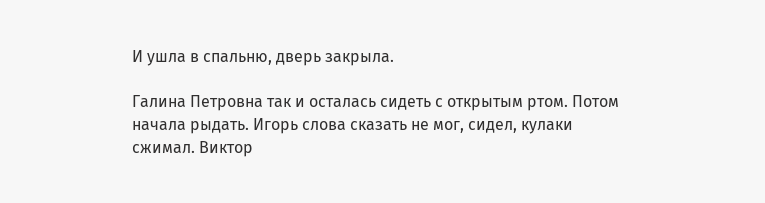И ушла в спальню, дверь закрыла.

Галина Петровна так и осталась сидеть с открытым ртом. Потом начала рыдать. Игорь слова сказать не мог, сидел, кулаки сжимал. Виктор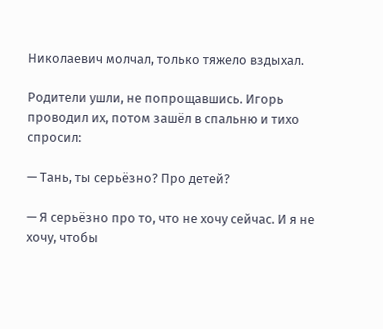Николаевич молчал, только тяжело вздыхал.

Родители ушли, не попрощавшись. Игорь проводил их, потом зашёл в спальню и тихо спросил:

— Тань, ты серьёзно? Про детей?

— Я серьёзно про то, что не хочу сейчас. И я не хочу, чтобы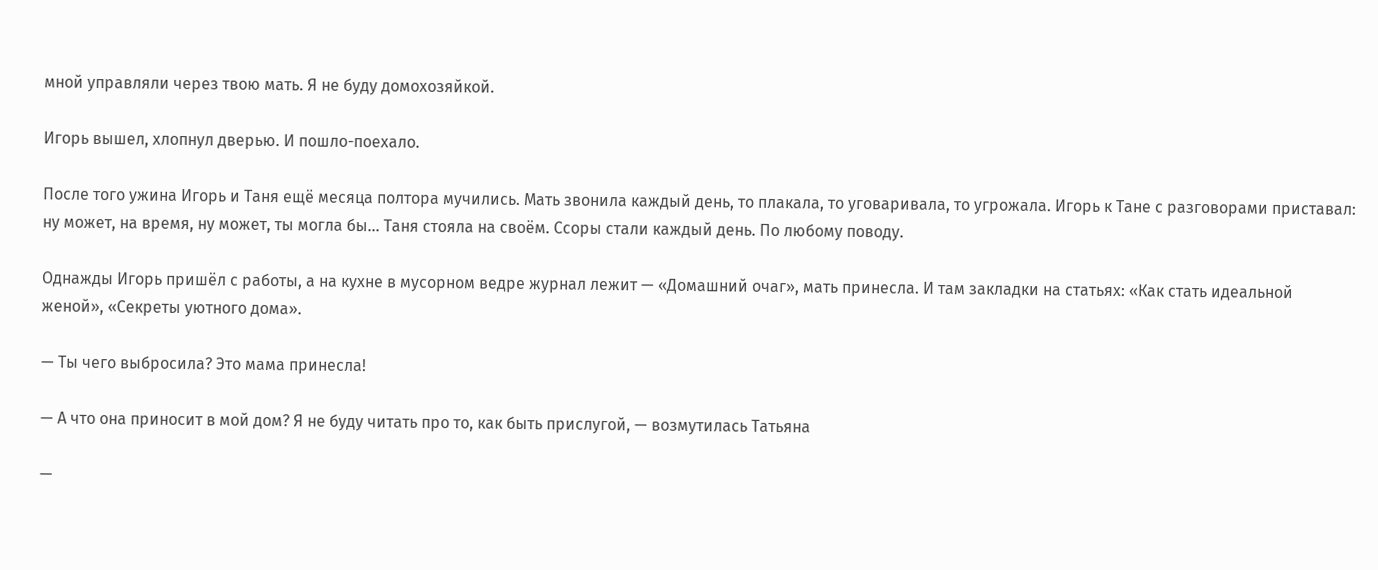мной управляли через твою мать. Я не буду домохозяйкой.

Игорь вышел, хлопнул дверью. И пошло-поехало.

После того ужина Игорь и Таня ещё месяца полтора мучились. Мать звонила каждый день, то плакала, то уговаривала, то угрожала. Игорь к Тане с разговорами приставал: ну может, на время, ну может, ты могла бы… Таня стояла на своём. Ссоры стали каждый день. По любому поводу.

Однажды Игорь пришёл с работы, а на кухне в мусорном ведре журнал лежит — «Домашний очаг», мать принесла. И там закладки на статьях: «Как стать идеальной женой», «Секреты уютного дома».

— Ты чего выбросила? Это мама принесла!

— А что она приносит в мой дом? Я не буду читать про то, как быть прислугой, — возмутилась Татьяна

—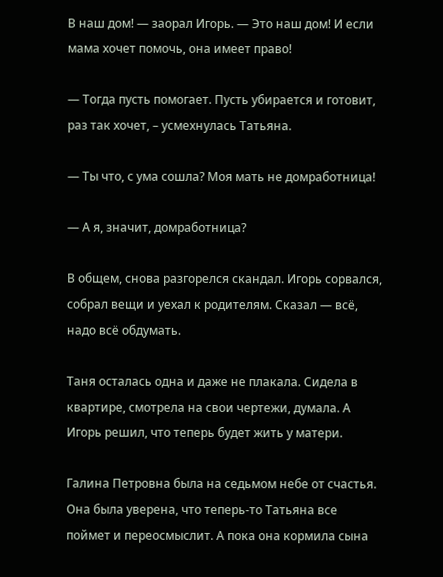В наш дом! — заорал Игорь. — Это наш дом! И если мама хочет помочь, она имеет право!

— Тогда пусть помогает. Пусть убирается и готовит, раз так хочет, – усмехнулась Татьяна.

— Ты что, с ума сошла? Моя мать не домработница!

— А я, значит, домработница?

В общем, снова разгорелся скандал. Игорь сорвался, собрал вещи и уехал к родителям. Сказал — всё, надо всё обдумать.

Таня осталась одна и даже не плакала. Сидела в квартире, смотрела на свои чертежи, думала. А Игорь решил, что теперь будет жить у матери.

Галина Петровна была на седьмом небе от счастья. Она была уверена, что теперь-то Татьяна все поймет и переосмыслит. А пока она кормила сына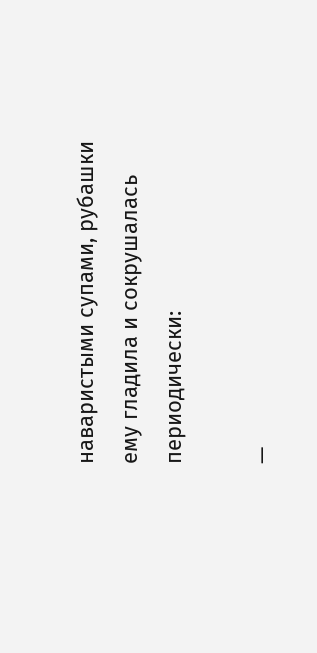наваристыми супами, рубашки ему гладила и сокрушалась периодически:

—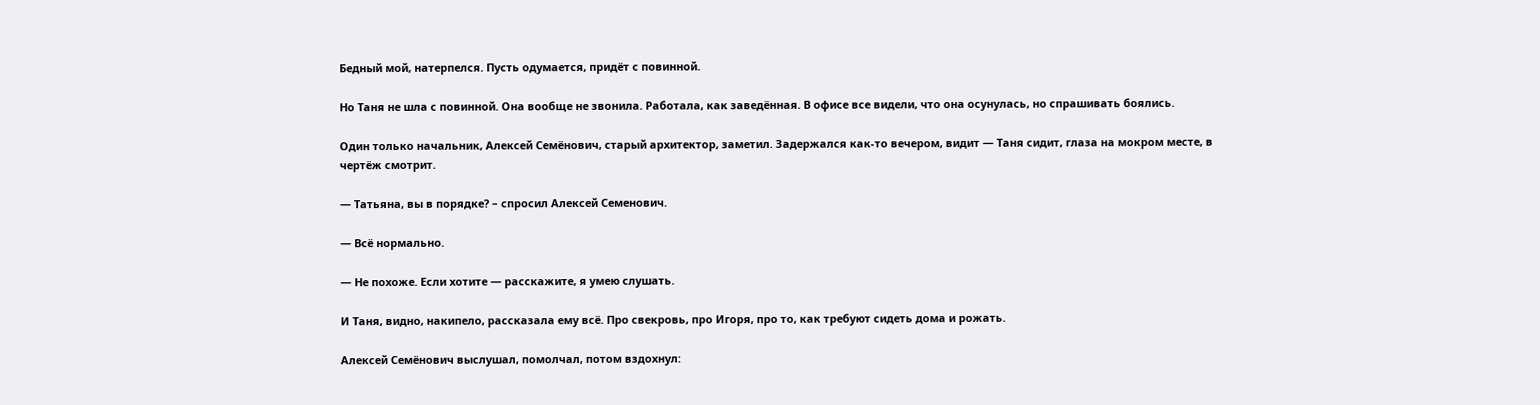Бедный мой, натерпелся. Пусть одумается, придёт с повинной.

Но Таня не шла с повинной. Она вообще не звонила. Работала, как заведённая. В офисе все видели, что она осунулась, но спрашивать боялись.

Один только начальник, Алексей Семёнович, старый архитектор, заметил. Задержался как-то вечером, видит — Таня сидит, глаза на мокром месте, в чертёж смотрит.

— Татьяна, вы в порядке? – спросил Алексей Семенович.

— Всё нормально.

— Не похоже. Если хотите — расскажите, я умею слушать.

И Таня, видно, накипело, рассказала ему всё. Про свекровь, про Игоря, про то, как требуют сидеть дома и рожать.

Алексей Семёнович выслушал, помолчал, потом вздохнул: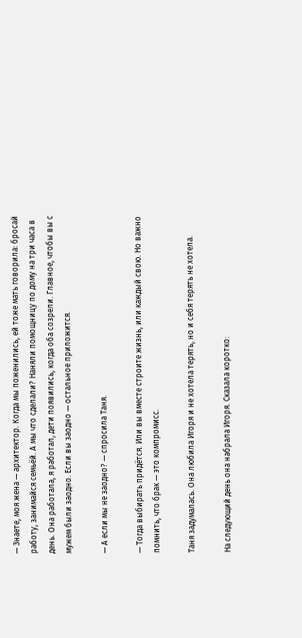— Знаете, моя жена — архитектор. Когда мы поженились, ей тоже мать говорила: бросай работу, занимайся семьёй. А мы что сделали? Наняли помощницу по дому на три часа в день. Она работала, я работал, дети появились, когда оба созрели. Главное, чтобы вы с мужем были заодно. Если вы заодно — остальное приложится.

— А если мы не заодно? — спросила Таня.

— Тогда выбирать придётся. Или вы вместе строите жизнь, или каждый свою. Но важно помнить, что брак — это компромисс.

Таня задумалась. Она любила Игоря и не хотела терять, но и себя терять не хотела.

На следующий день она набрала Игоря. Сказала коротко: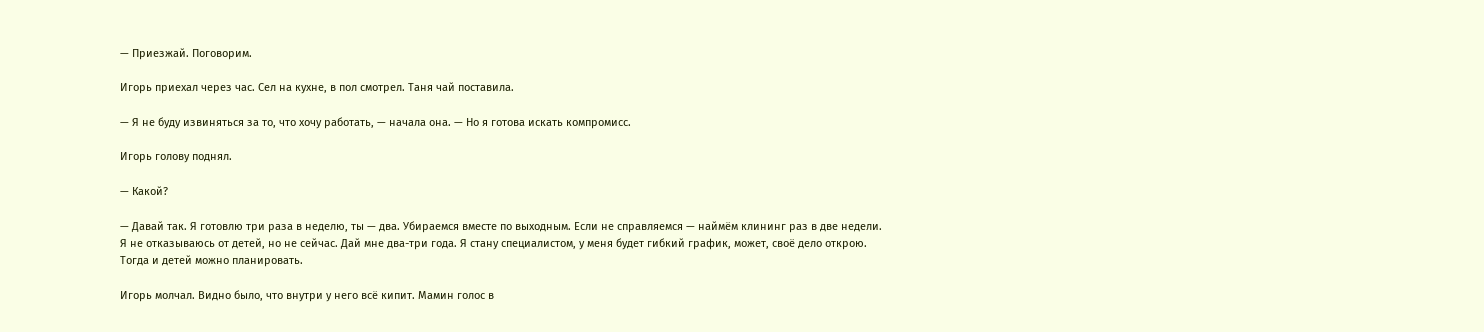— Приезжай. Поговорим.

Игорь приехал через час. Сел на кухне, в пол смотрел. Таня чай поставила.

— Я не буду извиняться за то, что хочу работать, — начала она. — Но я готова искать компромисс.

Игорь голову поднял.

— Какой?

— Давай так. Я готовлю три раза в неделю, ты — два. Убираемся вместе по выходным. Если не справляемся — наймём клининг раз в две недели. Я не отказываюсь от детей, но не сейчас. Дай мне два-три года. Я стану специалистом, у меня будет гибкий график, может, своё дело открою. Тогда и детей можно планировать.

Игорь молчал. Видно было, что внутри у него всё кипит. Мамин голос в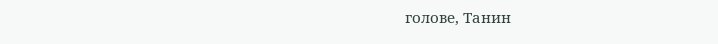голове, Танин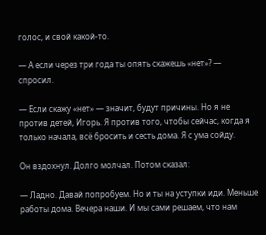голос, и свой какой-то.

— А если через три года ты опять скажешь «нет»? — спросил.

— Если скажу «нет» — значит, будут причины. Но я не против детей, Игорь. Я против того, чтобы сейчас, когда я только начала, всё бросить и сесть дома. Я с ума сойду.

Он вздохнул. Долго молчал. Потом сказал:

— Ладно. Давай попробуем. Но и ты на уступки иди. Меньше работы дома. Вечера наши. И мы сами решаем, что нам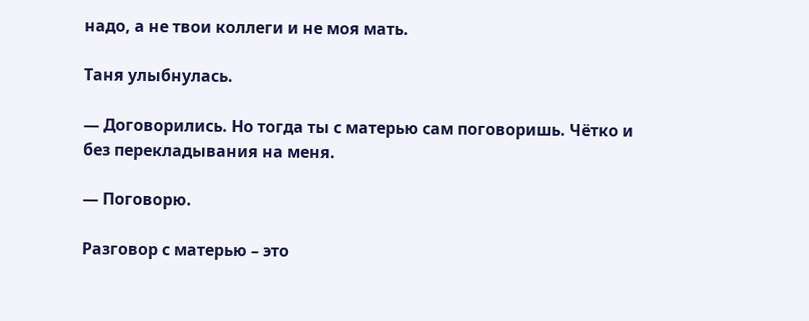надо, а не твои коллеги и не моя мать.

Таня улыбнулась.

— Договорились. Но тогда ты с матерью сам поговоришь. Чётко и без перекладывания на меня.

— Поговорю.

Разговор с матерью – это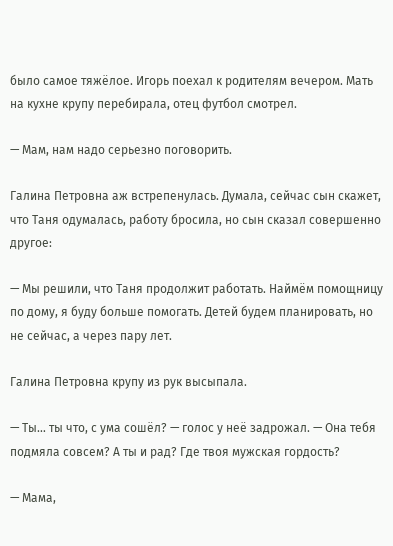было самое тяжёлое. Игорь поехал к родителям вечером. Мать на кухне крупу перебирала, отец футбол смотрел.

— Мам, нам надо серьезно поговорить.

Галина Петровна аж встрепенулась. Думала, сейчас сын скажет, что Таня одумалась, работу бросила, но сын сказал совершенно другое:

— Мы решили, что Таня продолжит работать. Наймём помощницу по дому, я буду больше помогать. Детей будем планировать, но не сейчас, а через пару лет.

Галина Петровна крупу из рук высыпала.

— Ты… ты что, с ума сошёл? — голос у неё задрожал. — Она тебя подмяла совсем? А ты и рад? Где твоя мужская гордость?

— Мама,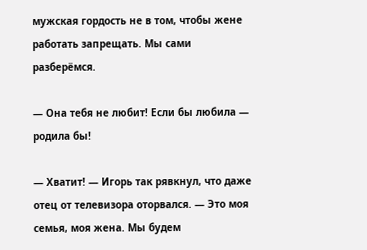мужская гордость не в том, чтобы жене работать запрещать. Мы сами разберёмся.

— Она тебя не любит! Если бы любила — родила бы!

— Хватит! — Игорь так рявкнул, что даже отец от телевизора оторвался. — Это моя семья, моя жена. Мы будем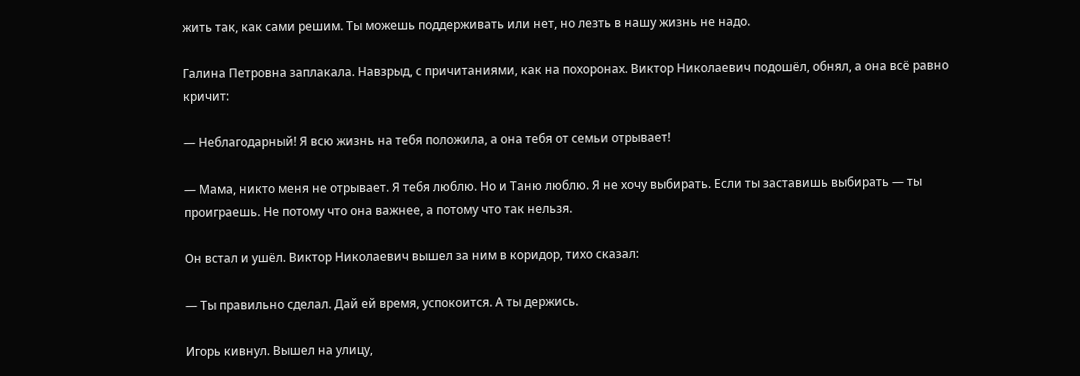жить так, как сами решим. Ты можешь поддерживать или нет, но лезть в нашу жизнь не надо.

Галина Петровна заплакала. Навзрыд, с причитаниями, как на похоронах. Виктор Николаевич подошёл, обнял, а она всё равно кричит:

— Неблагодарный! Я всю жизнь на тебя положила, а она тебя от семьи отрывает!

— Мама, никто меня не отрывает. Я тебя люблю. Но и Таню люблю. Я не хочу выбирать. Если ты заставишь выбирать — ты проиграешь. Не потому что она важнее, а потому что так нельзя.

Он встал и ушёл. Виктор Николаевич вышел за ним в коридор, тихо сказал:

— Ты правильно сделал. Дай ей время, успокоится. А ты держись.

Игорь кивнул. Вышел на улицу,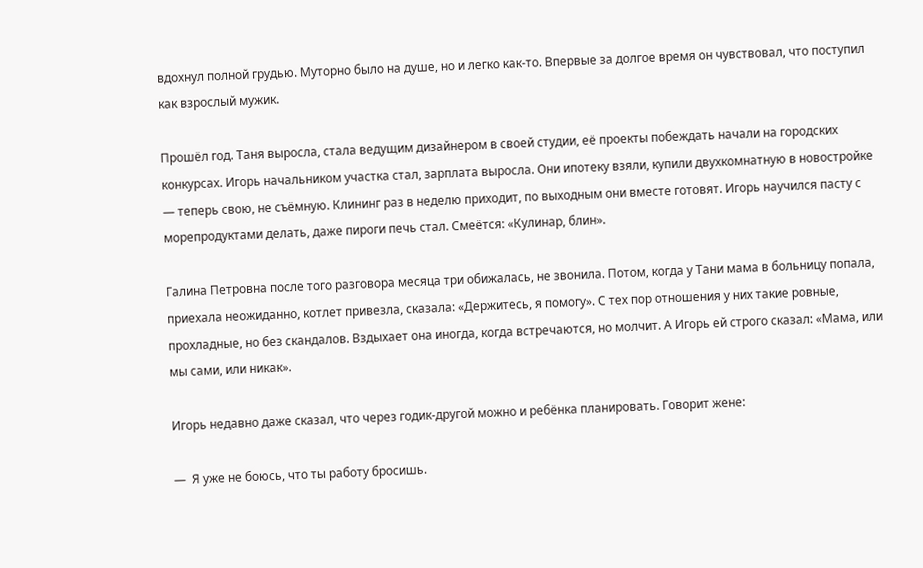вдохнул полной грудью. Муторно было на душе, но и легко как-то. Впервые за долгое время он чувствовал, что поступил как взрослый мужик.

Прошёл год. Таня выросла, стала ведущим дизайнером в своей студии, её проекты побеждать начали на городских конкурсах. Игорь начальником участка стал, зарплата выросла. Они ипотеку взяли, купили двухкомнатную в новостройке — теперь свою, не съёмную. Клининг раз в неделю приходит, по выходным они вместе готовят. Игорь научился пасту с морепродуктами делать, даже пироги печь стал. Смеётся: «Кулинар, блин».

Галина Петровна после того разговора месяца три обижалась, не звонила. Потом, когда у Тани мама в больницу попала, приехала неожиданно, котлет привезла, сказала: «Держитесь, я помогу». С тех пор отношения у них такие ровные, прохладные, но без скандалов. Вздыхает она иногда, когда встречаются, но молчит. А Игорь ей строго сказал: «Мама, или мы сами, или никак».

Игорь недавно даже сказал, что через годик-другой можно и ребёнка планировать. Говорит жене:

—  Я уже не боюсь, что ты работу бросишь.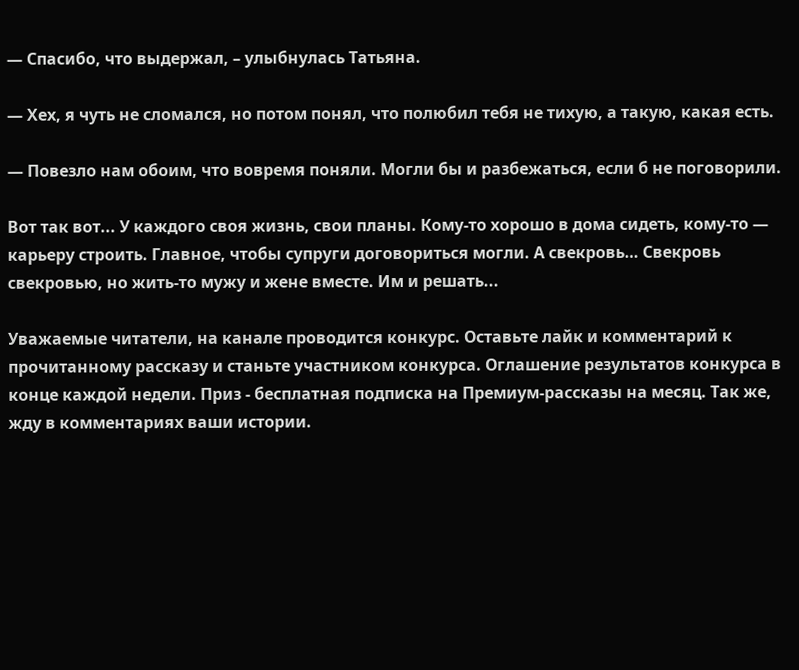— Спасибо, что выдержал, – улыбнулась Татьяна.

— Хех, я чуть не сломался, но потом понял, что полюбил тебя не тихую, а такую, какая есть.

— Повезло нам обоим, что вовремя поняли. Могли бы и разбежаться, если б не поговорили.

Вот так вот... У каждого своя жизнь, свои планы. Кому-то хорошо в дома сидеть, кому-то — карьеру строить. Главное, чтобы супруги договориться могли. А свекровь… Свекровь свекровью, но жить-то мужу и жене вместе. Им и решать...

Уважаемые читатели, на канале проводится конкурс. Оставьте лайк и комментарий к прочитанному рассказу и станьте участником конкурса. Оглашение результатов конкурса в конце каждой недели. Приз - бесплатная подписка на Премиум-рассказы на месяц. Так же, жду в комментариях ваши истории.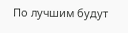По лучшим будут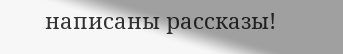написаны рассказы!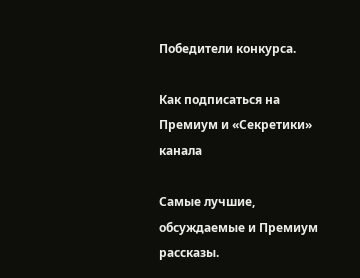Победители конкурса.

Как подписаться на Премиум и «Секретики»  канала

Самые лучшие, обсуждаемые и Премиум рассказы.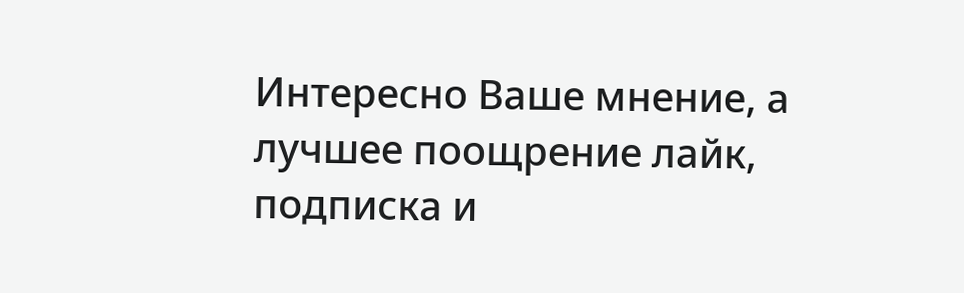Интересно Ваше мнение, а лучшее поощрение лайк, подписка и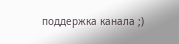поддержка канала ;)